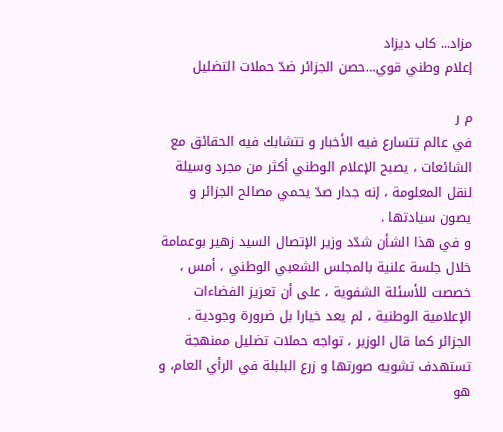مزاد... كاب ديزاد
إعلام وطني قوي…حصن الجزائر ضدّ حملات التضليل

م ر
في عالم تتسارع فيه الأخبار و تتشابك فيه الحقائق مع الشائعات ، يصبح الإعلام الوطني أكثر من مجرد وسيلة لنقل المعلومة ، إنه جدار صدّ يحمي مصالح الجزائر و يصون سيادتها .
و في هذا الشأن شدّد وزير الإتصال السيد زهير بوعمامة خلال جلسة علنية بالمجلس الشعبي الوطني ، أمس ، خصصت للأسئلة الشفوية ، على أن تعزيز الفضاءات الإعلامية الوطنية ، لم يعد خيارا بل ضرورة وجودية .
الجزائر كما قال الوزير ، تواجه حملات تضليل ممنهجة تستهدف تشويه صورتها و زرع البلبلة في الرأي العام، و هو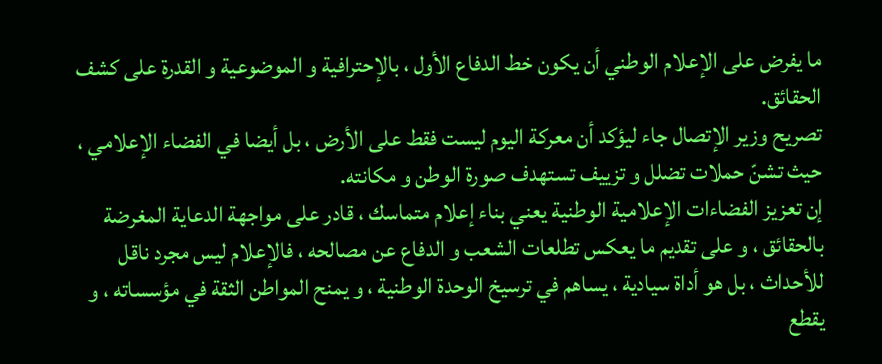ما يفرض على الإعلام الوطني أن يكون خط الدفاع الأول ، بالإحترافية و الموضوعية و القدرة على كشف الحقائق.
تصريح وزير الإتصال جاء ليؤكد أن معركة اليوم ليست فقط على الأرض ، بل أيضا في الفضاء الإعلامي ، حيث تشنّ حملات تضلل و تزييف تستهدف صورة الوطن و مكانته.
إن تعزيز الفضاءات الإعلامية الوطنية يعني بناء إعلام متماسك ، قادر على مواجهة الدعاية المغرضة بالحقائق ، و على تقديم ما يعكس تطلعات الشعب و الدفاع عن مصالحه ، فالإعلام ليس مجرد ناقل للأحداث ، بل هو أداة سيادية ، يساهم في ترسيخ الوحدة الوطنية ، و يمنح المواطن الثقة في مؤسساته ، و يقطع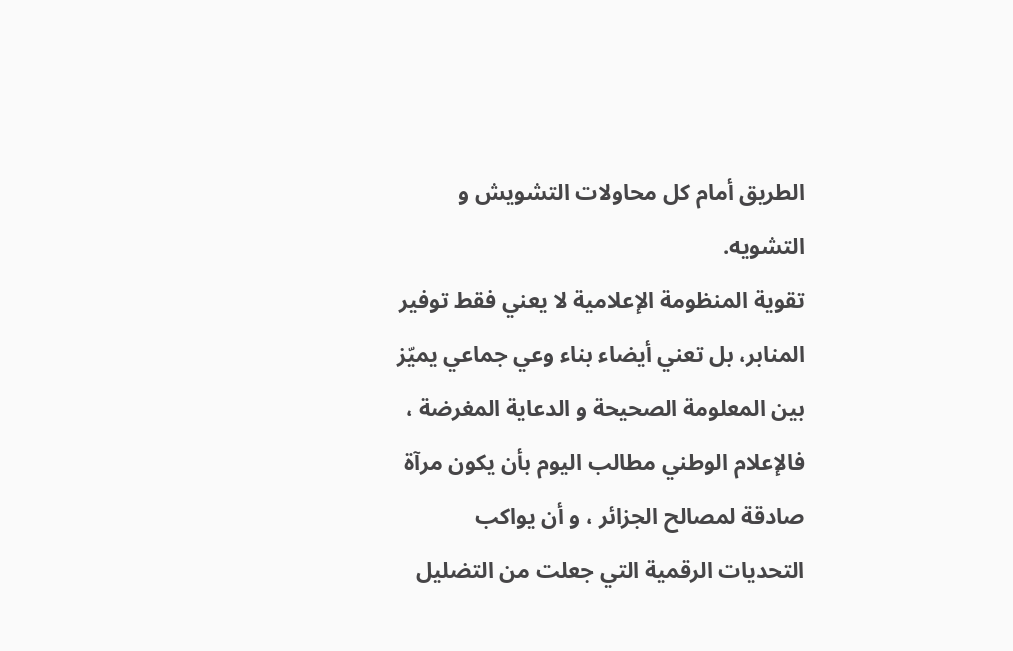الطريق أمام كل محاولات التشويش و التشويه.
تقوية المنظومة الإعلامية لا يعني فقط توفير المنابر، بل تعني أيضاء بناء وعي جماعي يميّز بين المعلومة الصحيحة و الدعاية المغرضة ، فالإعلام الوطني مطالب اليوم بأن يكون مرآة صادقة لمصالح الجزائر ، و أن يواكب التحديات الرقمية التي جعلت من التضليل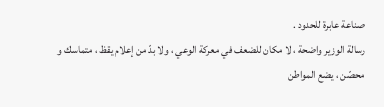صناعة عابرة للحدود .
رسالة الوزير واضحة ، لا مكان للضعف في معركة الوعي ، ولا بدّ من إعلام يقظ ، متماسك و محصّن ، يضع المواطن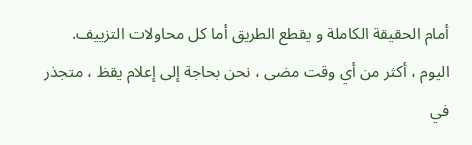أمام الحقيقة الكاملة و يقطع الطريق أما كل محاولات التزييف.
اليوم ، أكثر من أي وقت مضى ، نحن بحاجة إلى إعلام يقظ ، متجذر في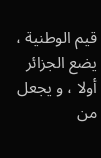قيم الوطنية ، يضع الجزائر أولا ، و يجعل من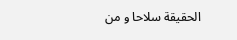الحقيقة سلاحا و من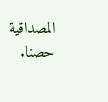المصداقية حصنا.